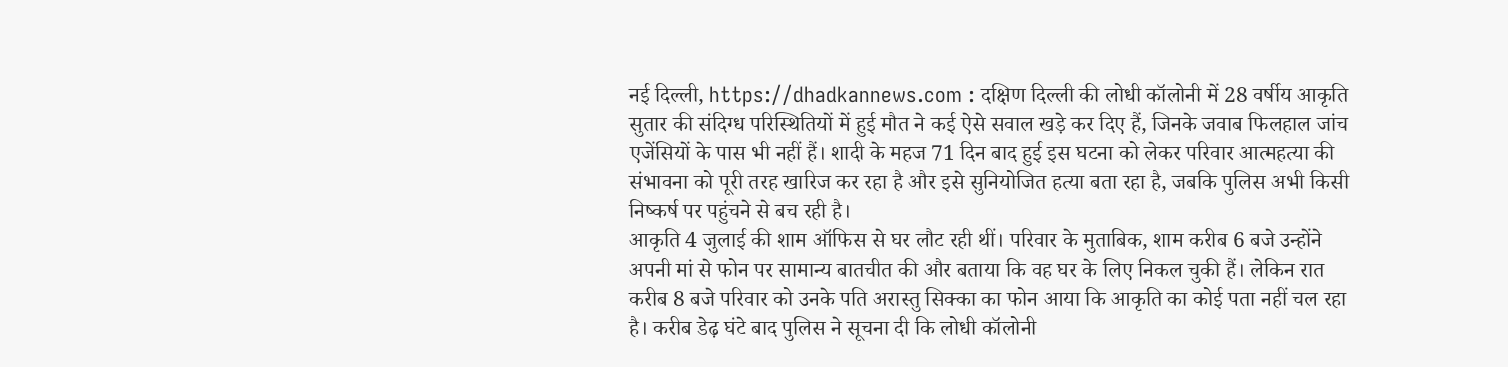नई दिल्ली, https://dhadkannews.com : दक्षिण दिल्ली की लोधी कॉलोनी में 28 वर्षीय आकृति सुतार की संदिग्ध परिस्थितियों में हुई मौत ने कई ऐसे सवाल खड़े कर दिए हैं, जिनके जवाब फिलहाल जांच एजेंसियों के पास भी नहीं हैं। शादी के महज 71 दिन बाद हुई इस घटना को लेकर परिवार आत्महत्या की संभावना को पूरी तरह खारिज कर रहा है और इसे सुनियोजित हत्या बता रहा है, जबकि पुलिस अभी किसी निष्कर्ष पर पहुंचने से बच रही है।
आकृति 4 जुलाई की शाम ऑफिस से घर लौट रही थीं। परिवार के मुताबिक, शाम करीब 6 बजे उन्होंने अपनी मां से फोन पर सामान्य बातचीत की और बताया कि वह घर के लिए निकल चुकी हैं। लेकिन रात करीब 8 बजे परिवार को उनके पति अरास्तु सिक्का का फोन आया कि आकृति का कोई पता नहीं चल रहा है। करीब डेढ़ घंटे बाद पुलिस ने सूचना दी कि लोधी कॉलोनी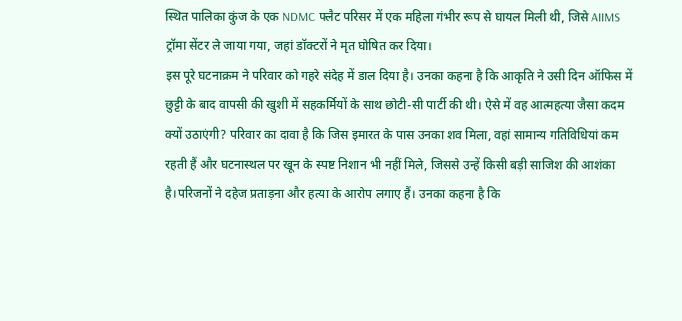स्थित पालिका कुंज के एक NDMC फ्लैट परिसर में एक महिला गंभीर रूप से घायल मिली थी, जिसे AIIMS ट्रॉमा सेंटर ले जाया गया, जहां डॉक्टरों ने मृत घोषित कर दिया।
इस पूरे घटनाक्रम ने परिवार को गहरे संदेह में डाल दिया है। उनका कहना है कि आकृति ने उसी दिन ऑफिस में छुट्टी के बाद वापसी की खुशी में सहकर्मियों के साथ छोटी-सी पार्टी की थी। ऐसे में वह आत्महत्या जैसा कदम क्यों उठाएंगी? परिवार का दावा है कि जिस इमारत के पास उनका शव मिला, वहां सामान्य गतिविधियां कम रहती हैं और घटनास्थल पर खून के स्पष्ट निशान भी नहीं मिले, जिससे उन्हें किसी बड़ी साजिश की आशंका है।परिजनों ने दहेज प्रताड़ना और हत्या के आरोप लगाए हैं। उनका कहना है कि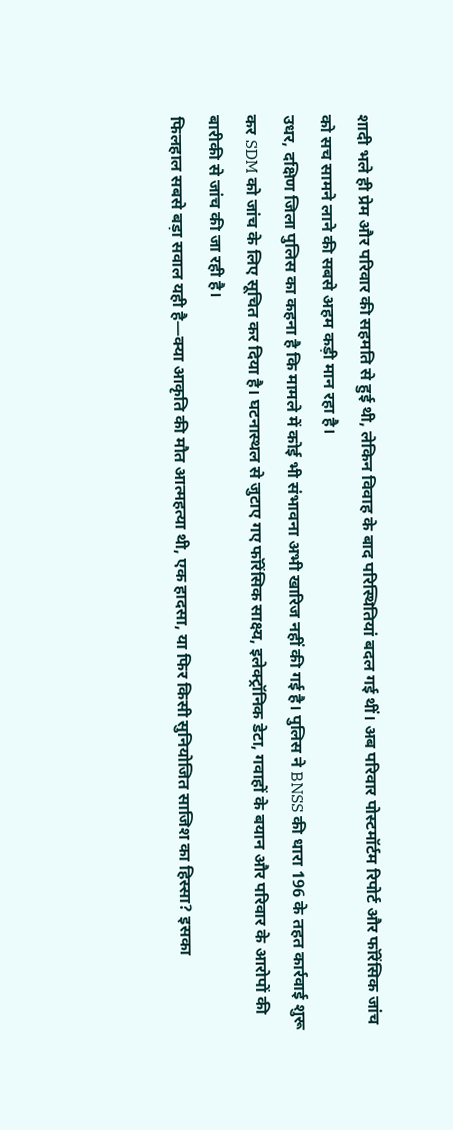शादी भले ही प्रेम और परिवार की सहमति से हुई थी, लेकिन विवाह के बाद परिस्थितियां बदल गई थीं। अब परिवार पोस्टमॉर्टम रिपोर्ट और फॉरेंसिक जांच को सच सामने लाने की सबसे अहम कड़ी मान रहा है।
उधर, दक्षिण जिला पुलिस का कहना है कि मामले में कोई भी संभावना अभी खारिज नहीं की गई है। पुलिस ने BNSS की धारा 196 के तहत कार्रवाई शुरू कर SDM को जांच के लिए सूचित कर दिया है। घटनास्थल से जुटाए गए फॉरेंसिक साक्ष्य, इलेक्ट्रॉनिक डेटा, गवाहों के बयान और परिवार के आरोपों की बारीकी से जांच की जा रही है।
फिलहाल सबसे बड़ा सवाल यही है—क्या आकृति की मौत आत्महत्या थी, एक हादसा, या फिर किसी सुनियोजित साजिश का हिस्सा? इसका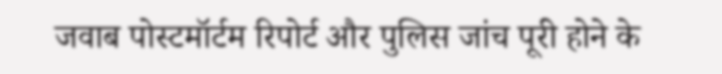जवाब पोस्टमॉर्टम रिपोर्ट और पुलिस जांच पूरी होने के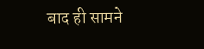बाद ही सामने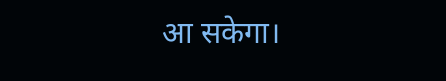आ सकेगा।